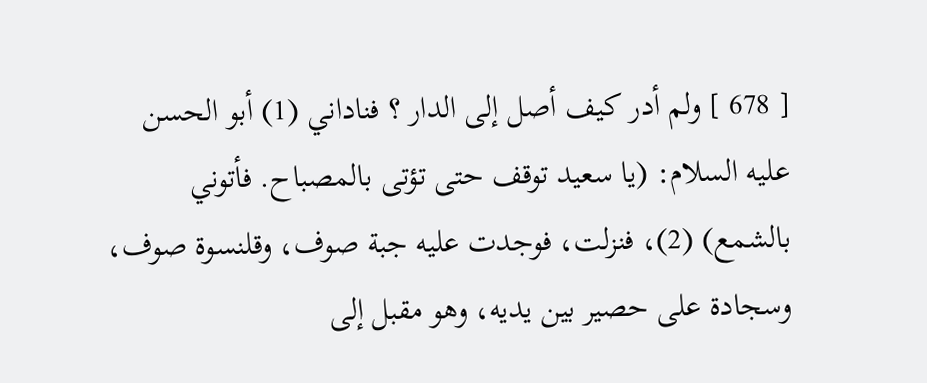[ 678 ] ولم أدر كيف أصل إلى الدار ؟ فناداني (1) أبو الحسن عليه السلام: (يا سعيد توقف حتى تؤتى بالمصباح. فأتوني بالشمع) (2)، فنزلت، فوجدت عليه جبة صوف، وقلنسوة صوف، وسجادة على حصير بين يديه، وهو مقبل إلى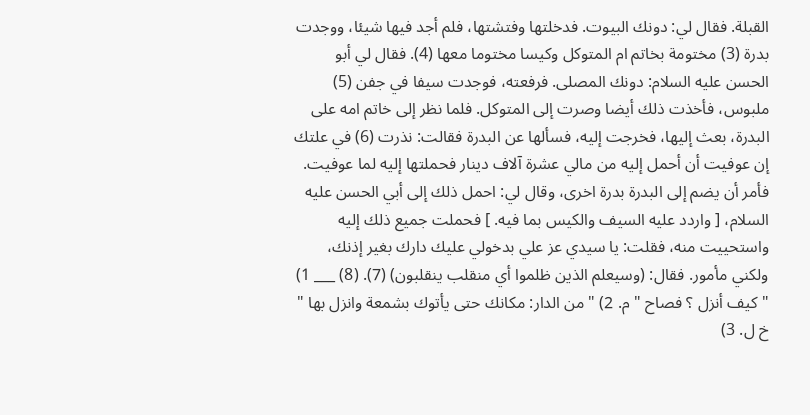القبلة. فقال لي: دونك البيوت. فدخلتها وفتشتها، فلم أجد فيها شيئا، ووجدت بدرة (3) مختومة بخاتم ام المتوكل وكيسا مختوما معها (4). فقال لي أبو الحسن عليه السلام: دونك المصلى. فرفعته، فوجدت سيفا في جفن (5) ملبوس، فأخذت ذلك أيضا وصرت إلى المتوكل. فلما نظر إلى خاتم امه على البدرة، بعث إليها، فخرجت إليه، فسألها عن البدرة فقالت: نذرت (6) في علتك إن عوفيت أن أحمل إليه من مالي عشرة آلاف دينار فحملتها إليه لما عوفيت. فأمر أن يضم إلى البدرة بدرة اخرى، وقال لي: احمل ذلك إلى أبي الحسن عليه السلام، [ واردد عليه السيف والكيس بما فيه. ] فحملت جميع ذلك إليه واستحييت منه، فقلت: يا سيدي عز علي بدخولي عليك دارك بغير إذنك، ولكني مأمور. فقال: (وسيعلم الذين ظلموا أي منقلب ينقلبون) (7). (8) ___ 1) " كيف أنزل ؟ فصاح " م. 2) " من الدار: مكانك حتى يأتوك بشمعة وانزل بها " خ ل. 3)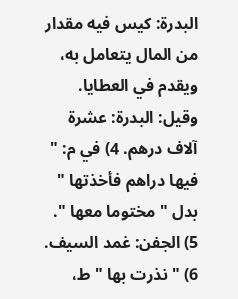البدرة: كيس فيه مقدار من المال يتعامل به، ويقدم في العطايا. وقيل: البدرة: عشرة آلاف درهم. 4) في م: " فيها دراهم فأخذتها " بدل " مختوما معها ". 5) الجفن: غمد السيف. 6) " نذرت بها " ط،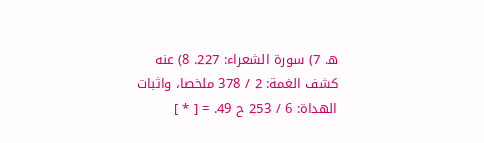ه‍. 7) سورة الشعراء: 227. 8) عنه كشف الغمة: 2 / 378 ملخصا، واثبات الهداة: 6 / 253 ح 49. = [ * ]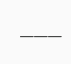___